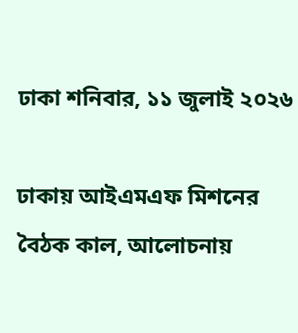ঢাকা শনিবার, ১১ জুলাই ২০২৬

ঢাকায় আইএমএফ মিশনের বৈঠক কাল, আলোচনায়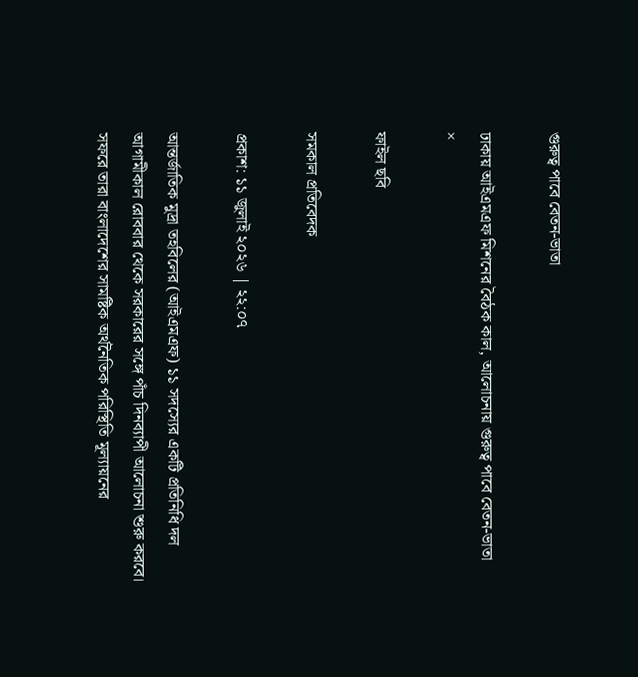গুরুত্ব পাবে বেতন-ভাতা

ঢাকায় আইএমএফ মিশনের বৈঠক কাল, আলোচনায় গুরুত্ব পাবে বেতন-ভাতা
×

ফাইল ছবি

সমকাল প্রতিবেদক

প্রকাশ: ১১ জুলাই ২০২৬ | ২২:০৭

আন্তর্জাতিক মুদ্রা তহবিলের (আইএমএফ) ১১ সদস্যের একটি প্রতিনিধি দল আগামীকাল রোববার থেকে সরকারের সঙ্গে পাঁচ দিনব্যাপী আলোচনা শুরু করবে। সফরে তারা বাংলাদেশের সামষ্টিক অর্থনৈতিক পরিস্থিতি মূল্যায়নের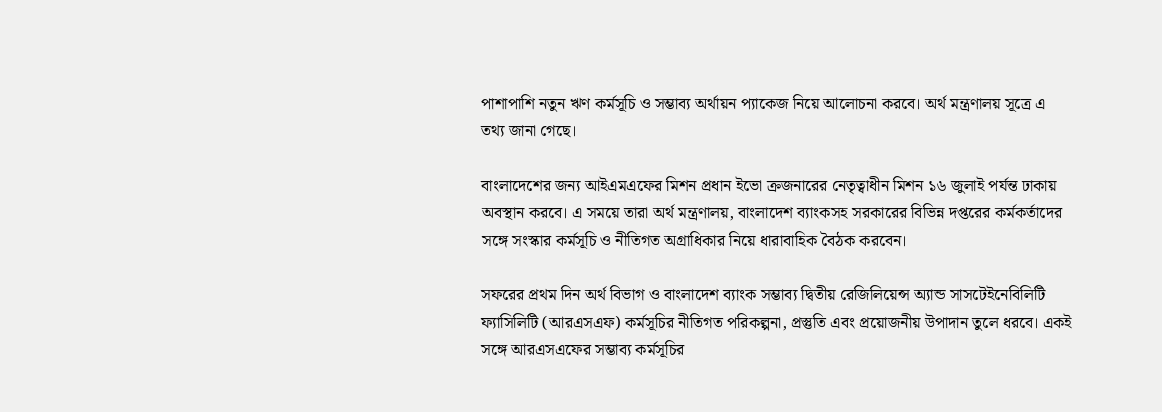পাশাপাশি নতুন ঋণ কর্মসূচি ও সম্ভাব্য অর্থায়ন প্যাকেজ নিয়ে আলোচনা করবে। অর্থ মন্ত্রণালয় সূত্রে এ তথ্য জানা গেছে।

বাংলাদেশের জন্য আইএমএফের মিশন প্রধান ইভো ক্রজনারের নেতৃত্বাধীন মিশন ১৬ জুলাই পর্যন্ত ঢাকায় অবস্থান করবে। এ সময়ে তারা অর্থ মন্ত্রণালয়, বাংলাদেশ ব্যাংকসহ সরকারের বিভিন্ন দপ্তরের কর্মকর্তাদের সঙ্গে সংস্কার কর্মসূচি ও নীতিগত অগ্রাধিকার নিয়ে ধারাবাহিক বৈঠক করবেন।

সফরের প্রথম দিন অর্থ বিভাগ ও বাংলাদেশ ব্যাংক সম্ভাব্য দ্বিতীয় রেজিলিয়েন্স অ্যান্ড সাসটেইনেবিলিটি ফ্যাসিলিটি (আরএসএফ) কর্মসূচির নীতিগত পরিকল্পনা, প্রস্তুতি এবং প্রয়োজনীয় উপাদান তুলে ধরবে। একই সঙ্গে আরএসএফের সম্ভাব্য কর্মসূচির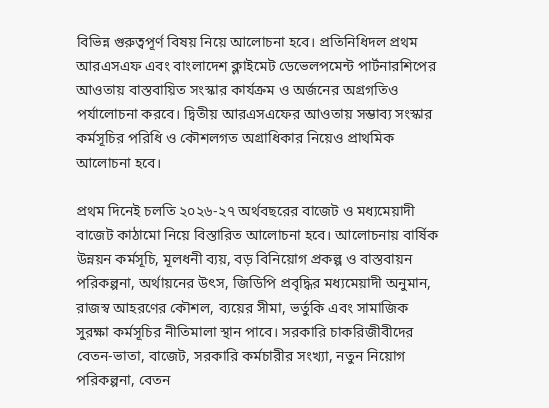বিভিন্ন গুরুত্বপূর্ণ বিষয় নিয়ে আলোচনা হবে। প্রতিনিধিদল প্রথম আরএসএফ এবং বাংলাদেশ ক্লাইমেট ডেভেলপমেন্ট পার্টনারশিপের আওতায় বাস্তবায়িত সংস্কার কার্যক্রম ও অর্জনের অগ্রগতিও পর্যালোচনা করবে। দ্বিতীয় আরএসএফের আওতায় সম্ভাব্য সংস্কার কর্মসূচির পরিধি ও কৌশলগত অগ্রাধিকার নিয়েও প্রাথমিক আলোচনা হবে।

প্রথম দিনেই চলতি ২০২৬-২৭ অর্থবছরের বাজেট ও মধ্যমেয়াদী বাজেট কাঠামো নিয়ে বিস্তারিত আলোচনা হবে। আলোচনায় বার্ষিক উন্নয়ন কর্মসূচি, মূলধনী ব্যয়, বড় বিনিয়োগ প্রকল্প ও বাস্তবায়ন পরিকল্পনা, অর্থায়নের উৎস, জিডিপি প্রবৃদ্ধির মধ্যমেয়াদী অনুমান, রাজস্ব আহরণের কৌশল, ব্যয়ের সীমা, ভর্তুকি এবং সামাজিক সুরক্ষা কর্মসূচির নীতিমালা স্থান পাবে। সরকারি চাকরিজীবীদের বেতন-ভাতা, বাজেট, সরকারি কর্মচারীর সংখ্যা, নতুন নিয়োগ পরিকল্পনা, বেতন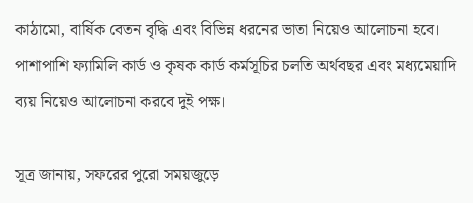কাঠামো, বার্ষিক বেতন বৃদ্ধি এবং বিভিন্ন ধরনের ভাতা নিয়েও আলোচনা হবে। পাশাপাশি ফ্যামিলি কার্ড ও কৃষক কার্ড কর্মসূচির চলতি অর্থবছর এবং মধ্যমেয়াদি ব্যয় নিয়েও আলোচনা করবে দুই পক্ষ।

সূত্র জানায়, সফরের পুরো সময়জুড়ে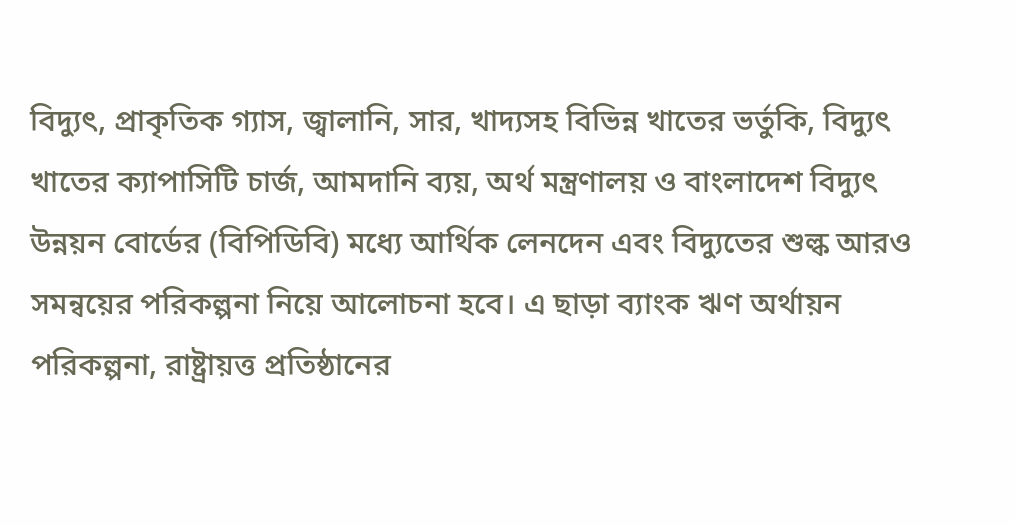বিদ্যুৎ, প্রাকৃতিক গ্যাস, জ্বালানি, সার, খাদ্যসহ বিভিন্ন খাতের ভর্তুকি, বিদ্যুৎ খাতের ক্যাপাসিটি চার্জ, আমদানি ব্যয়, অর্থ মন্ত্রণালয় ও বাংলাদেশ বিদ্যুৎ উন্নয়ন বোর্ডের (বিপিডিবি) মধ্যে আর্থিক লেনদেন এবং বিদ্যুতের শুল্ক আরও সমন্বয়ের পরিকল্পনা নিয়ে আলোচনা হবে। এ ছাড়া ব্যাংক ঋণ অর্থায়ন পরিকল্পনা, রাষ্ট্রায়ত্ত প্রতিষ্ঠানের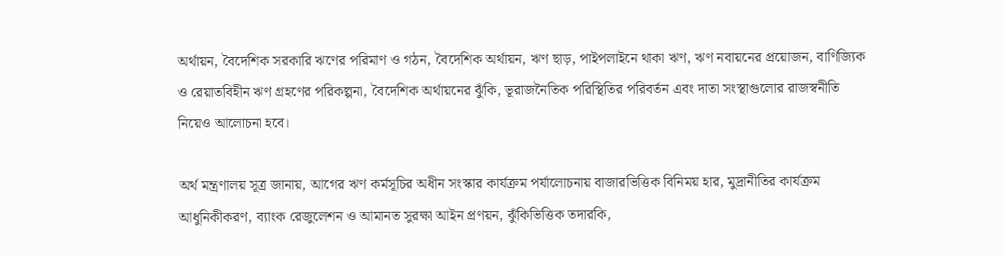অর্থায়ন, বৈদেশিক সরকারি ঋণের পরিমাণ ও গঠন, বৈদেশিক অর্থায়ন, ঋণ ছাড়, পাইপলাইনে থাকা ঋণ, ঋণ নবায়নের প্রয়োজন, বাণিজ্যিক ও রেয়াতবিহীন ঋণ গ্রহণের পরিকল্পনা, বৈদেশিক অর্থায়নের ঝুঁকি, ভূরাজনৈতিক পরিস্থিতির পরিবর্তন এবং দাতা সংস্থাগুলোর রাজস্বনীতি নিয়েও আলোচনা হবে।

অর্থ মন্ত্রণালয় সূত্র জানায়, আগের ঋণ কর্মসূচির অধীন সংস্কার কার্যক্রম পর্যালোচনায় বাজারভিত্তিক বিনিময় হার, মুদ্রানীতির কার্যক্রম আধুনিকীকরণ, ব্যাংক রেজুলেশন ও আমানত সুরক্ষা আইন প্রণয়ন, ঝুঁকিভিত্তিক তদারকি,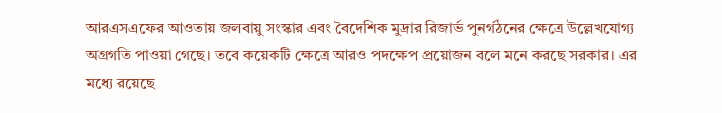আরএসএফের আওতায় জলবায়ু সংস্কার এবং বৈদেশিক মুদ্রার রিজার্ভ পুনর্গঠনের ক্ষেত্রে উল্লেখযোগ্য অগ্রগতি পাওয়া গেছে। তবে কয়েকটি ক্ষেত্রে আরও পদক্ষেপ প্রয়োজন বলে মনে করছে সরকার। এর মধ্যে রয়েছে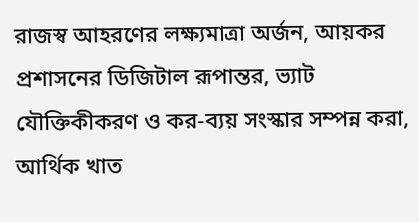রাজস্ব আহরণের লক্ষ্যমাত্রা অর্জন, আয়কর প্রশাসনের ডিজিটাল রূপান্তর, ভ্যাট যৌক্তিকীকরণ ও কর-ব্যয় সংস্কার সম্পন্ন করা, আর্থিক খাত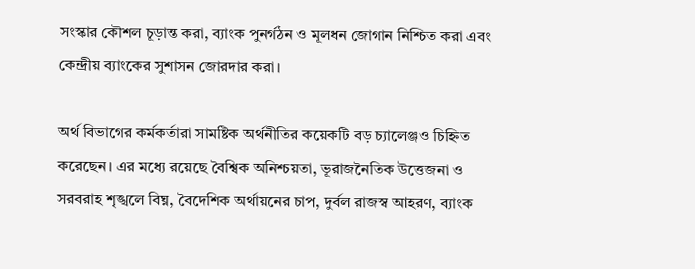সংস্কার কৌশল চূড়ান্ত করা, ব্যাংক পুনর্গঠন ও মূলধন জোগান নিশ্চিত করা এবং কেন্দ্রীয় ব্যাংকের সুশাসন জোরদার করা।

অর্থ বিভাগের কর্মকর্তারা সামষ্টিক অর্থনীতির কয়েকটি বড় চ্যালেঞ্জও চিহ্নিত করেছেন। এর মধ্যে রয়েছে বৈশ্বিক অনিশ্চয়তা, ভূরাজনৈতিক উত্তেজনা ও সরবরাহ শৃঙ্খলে বিঘ্ন, বৈদেশিক অর্থায়নের চাপ, দুর্বল রাজস্ব আহরণ, ব্যাংক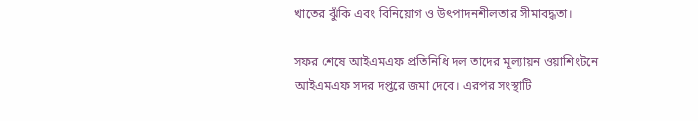খাতের ঝুঁকি এবং বিনিয়োগ ও উৎপাদনশীলতার সীমাবদ্ধতা।

সফর শেষে আইএমএফ প্রতিনিধি দল তাদের মূল্যায়ন ওয়াশিংটনে আইএমএফ সদর দপ্তরে জমা দেবে। এরপর সংস্থাটি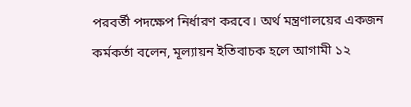পরবর্তী পদক্ষেপ নির্ধারণ করবে। অর্থ মন্ত্রণালয়ের একজন কর্মকর্তা বলেন, মূল্যায়ন ইতিবাচক হলে আগামী ১২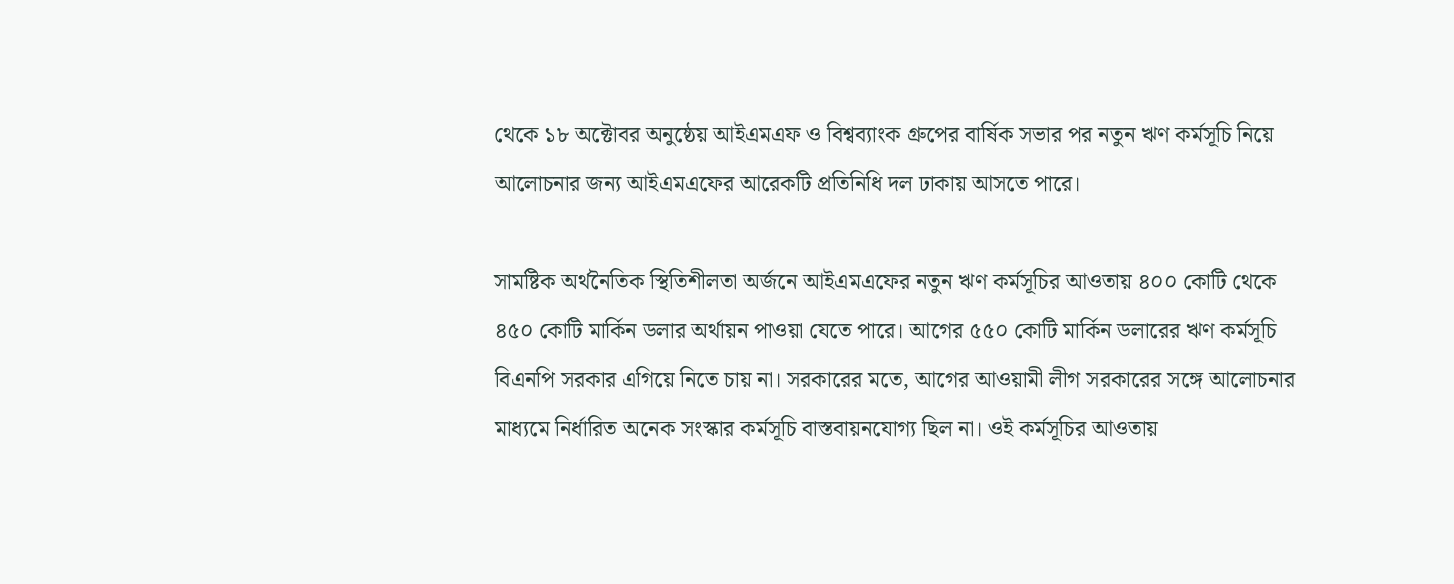থেকে ১৮ অক্টোবর অনুষ্ঠেয় আইএমএফ ও বিশ্বব্যাংক গ্রুপের বার্ষিক সভার পর নতুন ঋণ কর্মসূচি নিয়ে আলোচনার জন্য আইএমএফের আরেকটি প্রতিনিধি দল ঢাকায় আসতে পারে।

সামষ্টিক অর্থনৈতিক স্থিতিশীলতা অর্জনে আইএমএফের নতুন ঋণ কর্মসূচির আওতায় ৪০০ কোটি থেকে ৪৫০ কোটি মার্কিন ডলার অর্থায়ন পাওয়া যেতে পারে। আগের ৫৫০ কোটি মার্কিন ডলারের ঋণ কর্মসূচি বিএনপি সরকার এগিয়ে নিতে চায় না। সরকারের মতে, আগের আওয়ামী লীগ সরকারের সঙ্গে আলোচনার মাধ্যমে নির্ধারিত অনেক সংস্কার কর্মসূচি বাস্তবায়নযোগ্য ছিল না। ওই কর্মসূচির আওতায়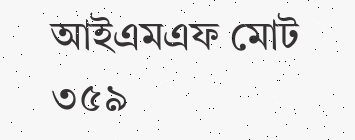আইএমএফ মোট ৩৫৯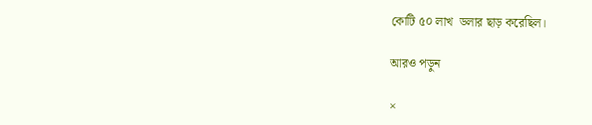কোটি ৫০ লাখ  ডলার ছাড় করেছিল।

আরও পড়ুন

×